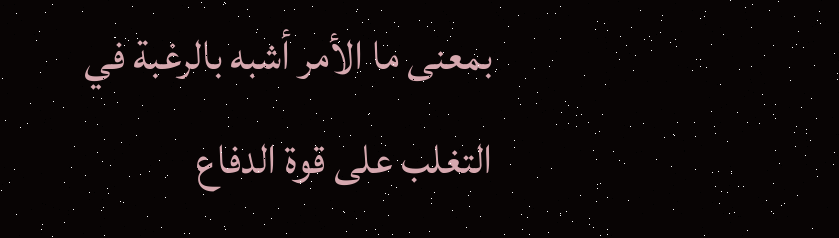بمعنى ما الأمر أشبه بالرغبة في التغلب على قوة الدفاع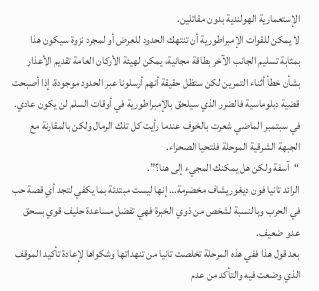الإستعمارية الهولندية بدون مقاتلين.
لا يمكن للقوات الإمبراطورية أن تنتهك الحدود للعرض أو لمجرد نزوة سيكون هذا بمثابة تسليم الجانب الآخر بطاقة مجانية، يمكن لهيئة الأركان العامة تقديم الأعذار بشأن خطأ أثناء التمرين لكن ستظل حقيقة أنهم أرسلونا عبر الحدود موجودة، إذا أصبحت قضية دبلوماسية فالضرر الذي سيلحق بالإمبراطورية في أوقات السلم لن يكون عادي.
في سبتمبر الماضي شعرت بالخوف عندما رأيت كل تلك الرمال ولكن بالمقارنة مع الجبهة الشرقية الموحلة فلتحيا الصحراء.
“آسفة ولكن هل يمكنك المجيء إلى هنا؟”.
الرائد تانيا فون ديغوريشاف مخضرمة… إنها ليست مبتدئة بما يكفي لتجد أي قصة حب في الحرب وبالنسبة لشخص من ذوي الخبرة فهي تفضل مساعدة حليف قوي بسحق عدو ضعيف.
بعد قول هذا ففي هذه المرحلة تخلصت تانيا من تنهداتها وشكواها لإعادة تأكيد الموقف الذي وضعت فيه والتأكد من عدم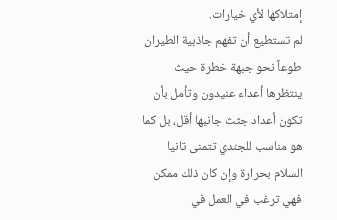إمتلاكها لأي خيارات.
لم تستطيع أن تفهم جاذبية الطيران طوعاً نحو جبهة خطرة حيث ينتظرها أعداء عنيدون وتأمل بأن تكون أعداد جثث جانبها أقل، بل كما هو مناسب للجندي تتمنى تانيا السلام بحرارة وإن كان ذلك ممكن فهي ترغب في العمل في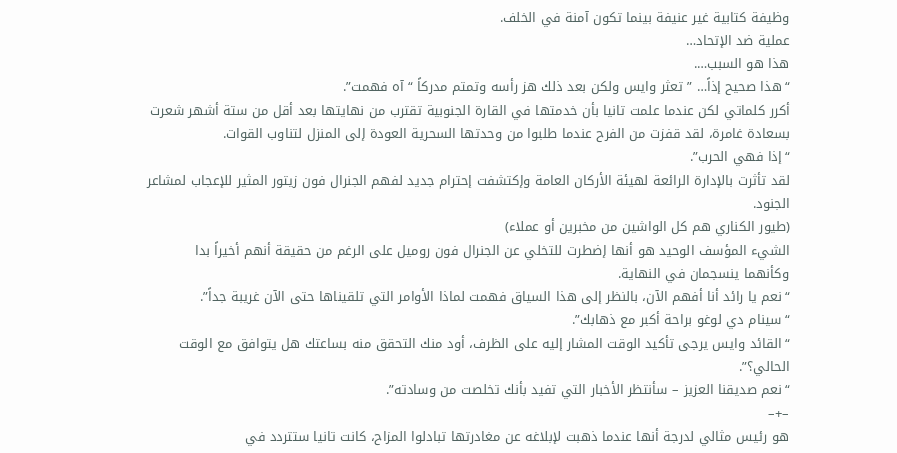وظيفة كتابية غير عنيفة بينما تكون آمنة في الخلف.
عملية ضد الإتحاد…
هذا هو السبب….
“هذا صحيح إذاً… ” تعثر وايس ولكن بعد ذلك هز رأسه وتمتم مدركاً “آه فهمت”.
أكرر كلماتي لكن عندما علمت تانيا بأن خدمتها في القارة الجنوبية تقترب من نهايتها بعد أقل من ستة أشهر شعرت بسعادة غامرة، لقد قفزت من الفرح عندما طلبوا من وحدتها السحرية العودة إلى المنزل لتناوب القوات.
“إذا فهي الحرب”.
لقد تأثرت بالإدارة الرائعة لهيئة الأركان العامة وإكتشفت إحترام جديد لفهم الجنرال فون زيتور المثير للإعجاب لمشاعر الجنود.
(طيور الكناري هم كل الواشين من مخبرين أو عملاء)
الشيء المؤسف الوحيد هو أنها إضطرت للتخلي عن الجنرال فون روميل على الرغم من حقيقة أنهم أخيراً بدا وكأنهما ينسجمان في النهاية.
“نعم يا رائد أنا أفهم الآن، بالنظر إلى هذا السياق فهمت لماذا الأوامر التي تلقيناها حتى الآن غريبة جداً”.
“سينام دي لوغو براحة أكبر مع ذهابك”.
“القائد وايس يرجى تأكيد الوقت المشار إليه على الظرف، أود منك التحقق منه بساعتك هل يتوافق مع الوقت الحالي؟”.
“نعم صديقنا العزيز – سأنتظر الأخبار التي تفيد بأنك تخلصت من وسادته”.
–+–
هو رئيس مثالي لدرجة أنها عندما ذهبت لإبلاغه عن مغادرتها تبادلوا المزاح، كانت تانيا ستتردد في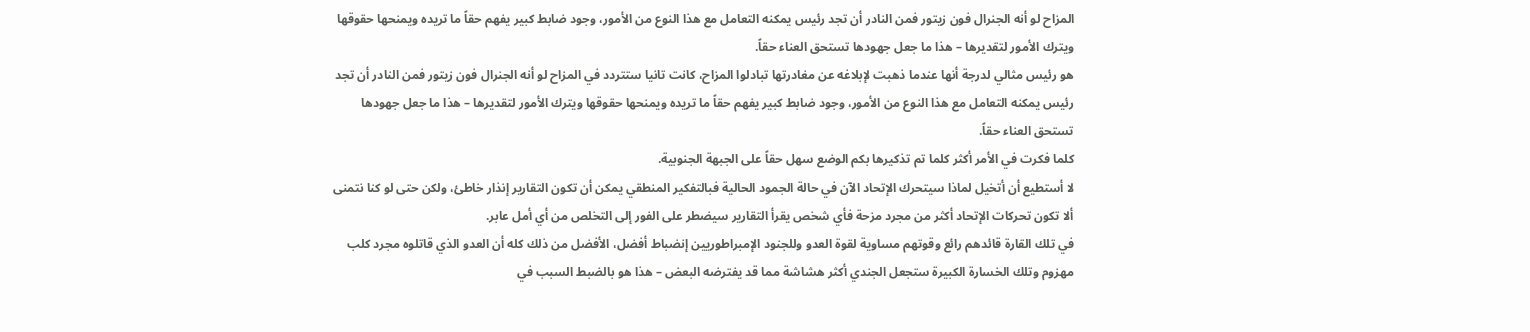المزاح لو أنه الجنرال فون زيتور فمن النادر أن تجد رئيس يمكنه التعامل مع هذا النوع من الأمور، وجود ضابط كبير يفهم حقاً ما تريده ويمنحها حقوقها ويترك الأمور لتقديرها – هذا ما جعل جهودها تستحق العناء حقاً.
هو رئيس مثالي لدرجة أنها عندما ذهبت لإبلاغه عن مغادرتها تبادلوا المزاح، كانت تانيا ستتردد في المزاح لو أنه الجنرال فون زيتور فمن النادر أن تجد رئيس يمكنه التعامل مع هذا النوع من الأمور، وجود ضابط كبير يفهم حقاً ما تريده ويمنحها حقوقها ويترك الأمور لتقديرها – هذا ما جعل جهودها تستحق العناء حقاً.
كلما فكرت في الأمر أكثر كلما تم تذكيرها بكم الوضع سهل حقاً على الجبهة الجنوبية.
لا أستطيع أن أتخيل لماذا سيتحرك الإتحاد الآن في حالة الجمود الحالية فبالتفكير المنطقي يمكن أن تكون التقارير إنذار خاطئ، ولكن حتى لو كنا نتمنى ألا تكون تحركات الإتحاد أكثر من مجرد مزحة فأي شخص يقرأ التقارير سيضطر على الفور إلى التخلص من أي أمل عابر.
في تلك القارة قائدهم رائع وقوتهم مساوية لقوة العدو وللجنود الإمبراطوريين إنضباط أفضل، الأفضل من ذلك كله أن العدو الذي قاتلوه مجرد كلب مهزوم وتلك الخسارة الكبيرة ستجعل الجندي أكثر هشاشة مما قد يفترضه البعض – هذا هو بالضبط السبب في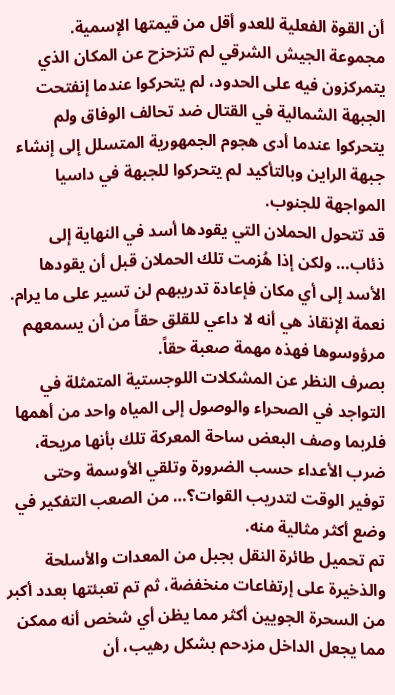أن القوة الفعلية للعدو أقل من قيمتها الإسمية.
مجموعة الجيش الشرقي لم تتزحزح عن المكان الذي يتمركزون فيه على الحدود، لم يتحركوا عندما إنفتحت الجبهة الشمالية في القتال ضد تحالف الوفاق ولم يتحركوا عندما أدى هجوم الجمهورية المتسلل إلى إنشاء جبهة الراين وبالتأكيد لم يتحركوا للجبهة في داسيا المواجهة للجنوب.
قد تتحول الحملان التي يقودها أسد في النهاية إلى ذئاب… ولكن إذا هُزمت تلك الحملان قبل أن يقودها الأسد إلى أي مكان فإعادة تدريبهم لن تسير على ما يرام.
نعمة الإنقاذ هي أنه لا داعي للقلق حقاً من أن يسمعهم مرؤوسوها فهذه مهمة صعبة حقاً.
بصرف النظر عن المشكلات اللوجستية المتمثلة في التواجد في الصحراء والوصول إلى المياه واحد من أهمها فلربما وصف البعض ساحة المعركة تلك بأنها مريحة، ضرب الأعداء حسب الضرورة وتلقي الأوسمة وحتى توفير الوقت لتدريب القوات؟… من الصعب التفكير في وضع أكثر مثالية منه.
تم تحميل طائرة النقل بجبل من المعدات والأسلحة والذخيرة على إرتفاعات منخفضة، ثم تم تعبئتها بعدد أكبر من السحرة الجويين أكثر مما يظن أي شخص أنه ممكن مما يجعل الداخل مزدحم بشكل رهيب، أن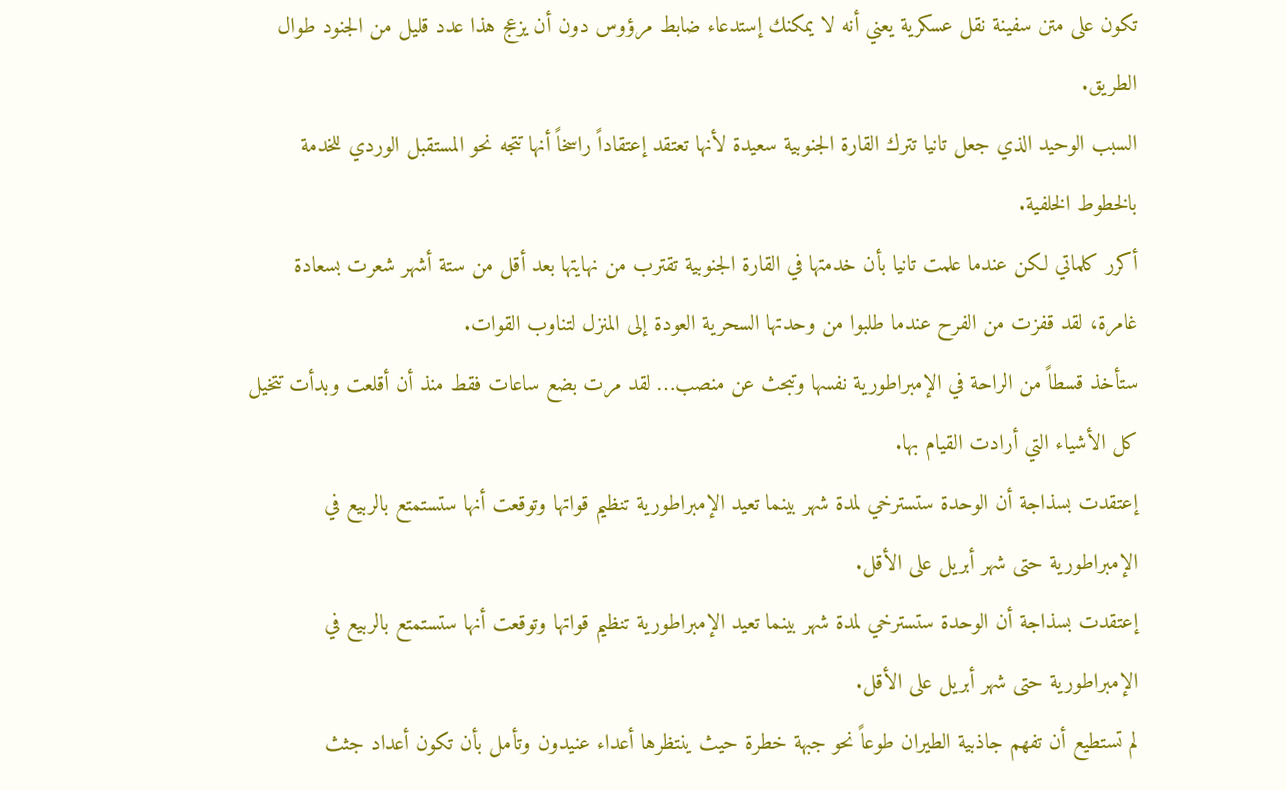تكون على متن سفينة نقل عسكرية يعني أنه لا يمكنك إستدعاء ضابط مرؤوس دون أن يزعج هذا عدد قليل من الجنود طوال الطريق.
السبب الوحيد الذي جعل تانيا تترك القارة الجنوبية سعيدة لأنها تعتقد إعتقاداً راسخاً أنها تتجه نحو المستقبل الوردي للخدمة بالخطوط الخلفية.
أكرر كلماتي لكن عندما علمت تانيا بأن خدمتها في القارة الجنوبية تقترب من نهايتها بعد أقل من ستة أشهر شعرت بسعادة غامرة، لقد قفزت من الفرح عندما طلبوا من وحدتها السحرية العودة إلى المنزل لتناوب القوات.
ستأخذ قسطاً من الراحة في الإمبراطورية نفسها وتبحث عن منصب… لقد مرت بضع ساعات فقط منذ أن أقلعت وبدأت تتخيل كل الأشياء التي أرادت القيام بها.
إعتقدت بسذاجة أن الوحدة ستسترخي لمدة شهر بينما تعيد الإمبراطورية تنظيم قواتها وتوقعت أنها ستستمتع بالربيع في الإمبراطورية حتى شهر أبريل على الأقل.
إعتقدت بسذاجة أن الوحدة ستسترخي لمدة شهر بينما تعيد الإمبراطورية تنظيم قواتها وتوقعت أنها ستستمتع بالربيع في الإمبراطورية حتى شهر أبريل على الأقل.
لم تستطيع أن تفهم جاذبية الطيران طوعاً نحو جبهة خطرة حيث ينتظرها أعداء عنيدون وتأمل بأن تكون أعداد جثث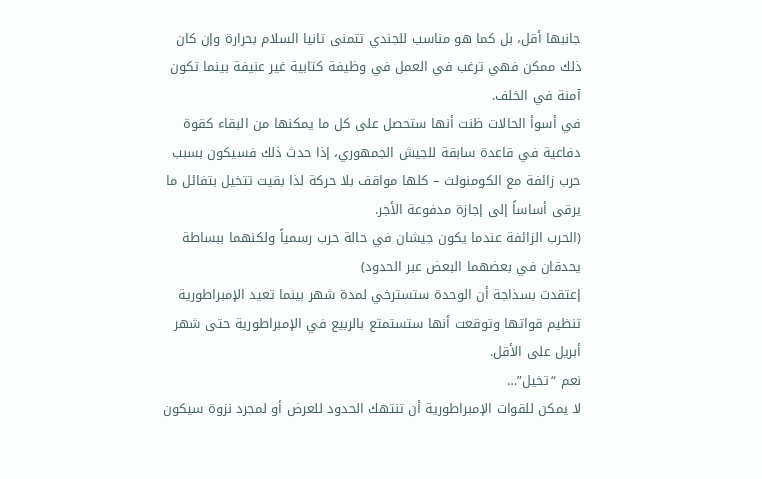جانبها أقل، بل كما هو مناسب للجندي تتمنى تانيا السلام بحرارة وإن كان ذلك ممكن فهي ترغب في العمل في وظيفة كتابية غير عنيفة بينما تكون آمنة في الخلف.
في أسوأ الحالات ظنت أنها ستحصل على كل ما يمكنها من البقاء كقوة دفاعية في قاعدة سابقة للجيش الجمهوري، إذا حدث ذلك فسيكون بسبب حرب زائفة مع الكومنولث – كلها مواقف بلا حركة لذا بقيت تتخيل بتفائل ما يرقى أساساً إلى إجازة مدفوعة الأجر.
(الحرب الزائفة عندما يكون جيشان في حالة حرب رسمياً ولكنهما ببساطة يحدقان في بعضهما البعض عبر الحدود)
إعتقدت بسذاجة أن الوحدة ستسترخي لمدة شهر بينما تعيد الإمبراطورية تنظيم قواتها وتوقعت أنها ستستمتع بالربيع في الإمبراطورية حتى شهر أبريل على الأقل.
نعم “تخيل”…
لا يمكن للقوات الإمبراطورية أن تنتهك الحدود للعرض أو لمجرد نزوة سيكون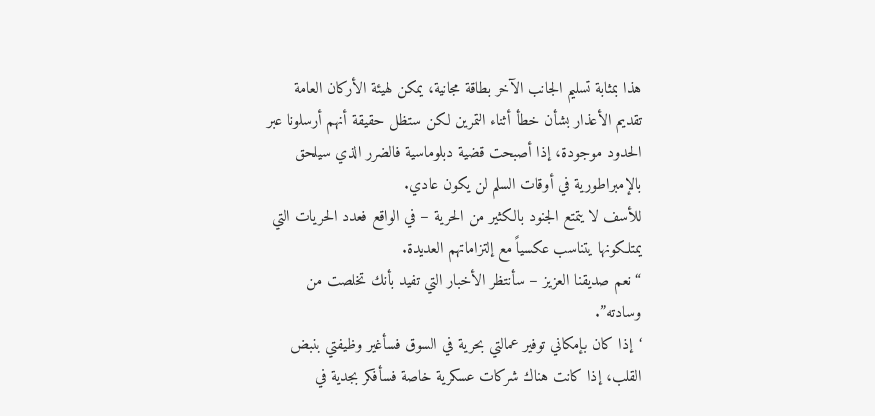هذا بمثابة تسليم الجانب الآخر بطاقة مجانية، يمكن لهيئة الأركان العامة تقديم الأعذار بشأن خطأ أثناء التمرين لكن ستظل حقيقة أنهم أرسلونا عبر الحدود موجودة، إذا أصبحت قضية دبلوماسية فالضرر الذي سيلحق بالإمبراطورية في أوقات السلم لن يكون عادي.
للأسف لا يتمتع الجنود بالكثير من الحرية – في الواقع فعدد الحريات التي يمتلكونها يتناسب عكسياً مع إلتزاماتهم العديدة.
“نعم صديقنا العزيز – سأنتظر الأخبار التي تفيد بأنك تخلصت من وسادته”.
‘إذا كان بإمكاني توفير عمالتي بحرية في السوق فسأغير وظيفتي بنبض القلب، إذا كانت هناك شركات عسكرية خاصة فسأفكر بجدية في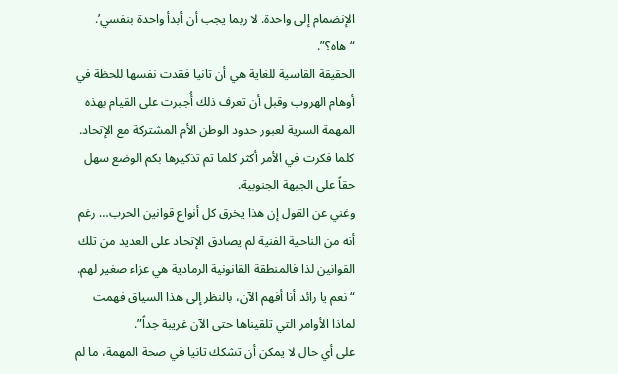الإنضمام إلى واحدة. لا ربما يجب أن أبدأ واحدة بنفسي’.
“هاه؟”.
الحقيقة القاسية للغاية هي أن تانيا فقدت نفسها للحظة في أوهام الهروب وقبل أن تعرف ذلك أُجبرت على القيام بهذه المهمة السرية لعبور حدود الوطن الأم المشتركة مع الإتحاد.
كلما فكرت في الأمر أكثر كلما تم تذكيرها بكم الوضع سهل حقاً على الجبهة الجنوبية.
وغني عن القول إن هذا يخرق كل أنواع قوانين الحرب… رغم أنه من الناحية الفنية لم يصادق الإتحاد على العديد من تلك القوانين لذا فالمنطقة القانونية الرمادية هي عزاء صغير لهم.
“نعم يا رائد أنا أفهم الآن، بالنظر إلى هذا السياق فهمت لماذا الأوامر التي تلقيناها حتى الآن غريبة جداً”.
على أي حال لا يمكن أن تشكك تانيا في صحة المهمة، ما لم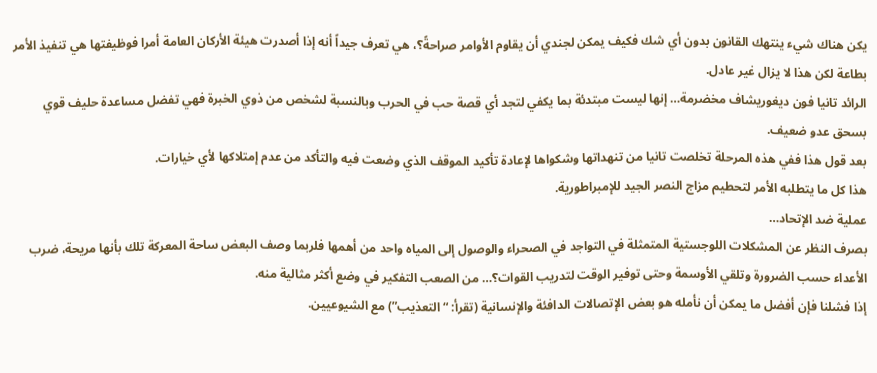يكن هناك شيء ينتهك القانون بدون أي شك فكيف يمكن لجندي أن يقاوم الأوامر صراحةً؟، هي تعرف جيداً أنه إذا أصدرت هيئة الأركان العامة أمرا فوظيفتها هي تنفيذ الأمر بطاعة لكن هذا لا يزال غير عادل.
الرائد تانيا فون ديغوريشاف مخضرمة… إنها ليست مبتدئة بما يكفي لتجد أي قصة حب في الحرب وبالنسبة لشخص من ذوي الخبرة فهي تفضل مساعدة حليف قوي بسحق عدو ضعيف.
بعد قول هذا ففي هذه المرحلة تخلصت تانيا من تنهداتها وشكواها لإعادة تأكيد الموقف الذي وضعت فيه والتأكد من عدم إمتلاكها لأي خيارات.
هذا كل ما يتطلبه الأمر لتحطيم مزاج النصر الجيد للإمبراطورية.
عملية ضد الإتحاد…
بصرف النظر عن المشكلات اللوجستية المتمثلة في التواجد في الصحراء والوصول إلى المياه واحد من أهمها فلربما وصف البعض ساحة المعركة تلك بأنها مريحة، ضرب الأعداء حسب الضرورة وتلقي الأوسمة وحتى توفير الوقت لتدريب القوات؟… من الصعب التفكير في وضع أكثر مثالية منه.
إذا فشلنا فإن أفضل ما يمكن أن نأمله هو بعض الإتصالات الدافئة والإنسانية (تقرأ: “التعذيب”) مع الشيوعيين.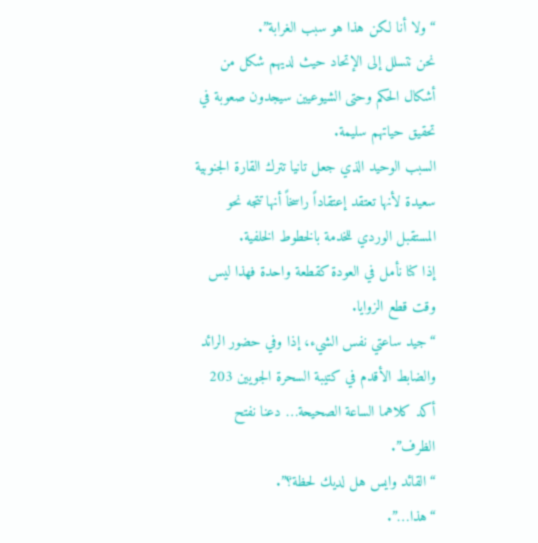“ولا أنا لكن هذا هو سبب الغرابة”.
نحن نتسلل إلى الإتحاد حيث لديهم شكل من أشكال الحكم وحتى الشيوعيين سيجدون صعوبة في تحقيق حياتهم سليمة.
السبب الوحيد الذي جعل تانيا تترك القارة الجنوبية سعيدة لأنها تعتقد إعتقاداً راسخاً أنها تتجه نحو المستقبل الوردي للخدمة بالخطوط الخلفية.
إذا كنا نأمل في العودة كقطعة واحدة فهذا ليس وقت قطع الزوايا.
“جيد ساعتي نفس الشيء، إذا وفي حضور الرائد والضابط الأقدم في كتيبة السحرة الجويين 203 أكد كلاهما الساعة الصحيحة… دعنا نفتح الظرف”.
“القائد وايس هل لديك لحظة؟”.
“هذا…”.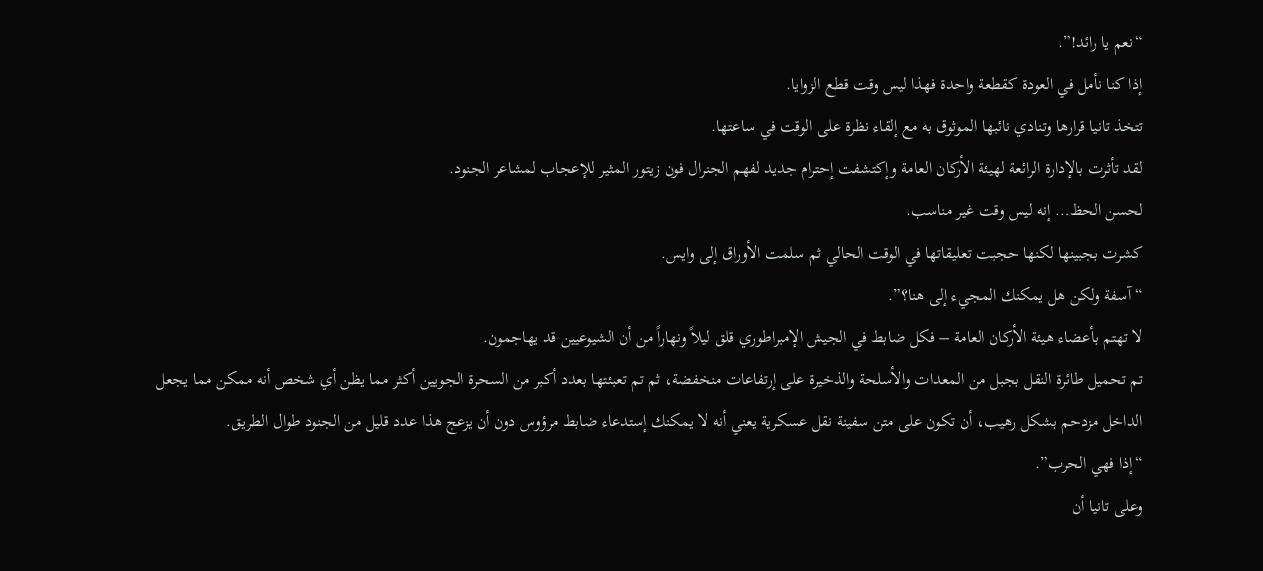“نعم يا رائد!”.
إذا كنا نأمل في العودة كقطعة واحدة فهذا ليس وقت قطع الزوايا.
تتخذ تانيا قرارها وتنادي نائبها الموثوق به مع إلقاء نظرة على الوقت في ساعتها.
لقد تأثرت بالإدارة الرائعة لهيئة الأركان العامة وإكتشفت إحترام جديد لفهم الجنرال فون زيتور المثير للإعجاب لمشاعر الجنود.
لحسن الحظ… إنه ليس وقت غير مناسب.
كشرت بجبينها لكنها حجبت تعليقاتها في الوقت الحالي ثم سلمت الأوراق إلى وايس.
“آسفة ولكن هل يمكنك المجيء إلى هنا؟”.
لا تهتم بأعضاء هيئة الأركان العامة – فكل ضابط في الجيش الإمبراطوري قلق ليلاً ونهاراً من أن الشيوعيين قد يهاجمون.
تم تحميل طائرة النقل بجبل من المعدات والأسلحة والذخيرة على إرتفاعات منخفضة، ثم تم تعبئتها بعدد أكبر من السحرة الجويين أكثر مما يظن أي شخص أنه ممكن مما يجعل الداخل مزدحم بشكل رهيب، أن تكون على متن سفينة نقل عسكرية يعني أنه لا يمكنك إستدعاء ضابط مرؤوس دون أن يزعج هذا عدد قليل من الجنود طوال الطريق.
“إذا فهي الحرب”.
وعلى تانيا أن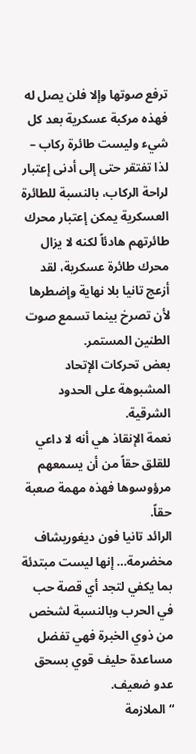ترفع صوتها وإلا فلن يصل له فهذه مركبة عسكرية بعد كل شيء وليست طائرة ركاب – لذا تفتقر حتى إلى أدنى إعتبار لراحة الركاب، بالنسبة للطائرة العسكرية يمكن إعتبار محرك طائرتهم هادئاً لكنه لا يزال محرك طائرة عسكرية، لقد أزعج تانيا بلا نهاية وإضطرها لأن تصرخ بينما تسمع صوت الطنين المستمر.
بعض تحركات الإتحاد المشبوهة على الحدود الشرقية.
نعمة الإنقاذ هي أنه لا داعي للقلق حقاً من أن يسمعهم مرؤوسوها فهذه مهمة صعبة حقاً.
الرائد تانيا فون ديغوريشاف مخضرمة… إنها ليست مبتدئة بما يكفي لتجد أي قصة حب في الحرب وبالنسبة لشخص من ذوي الخبرة فهي تفضل مساعدة حليف قوي بسحق عدو ضعيف.
“الملازمة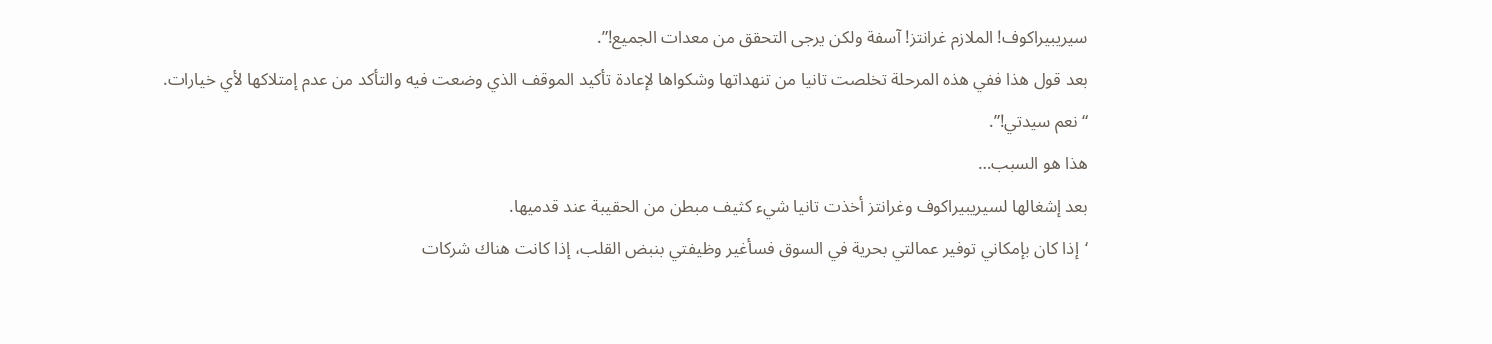سيريبيراكوف! الملازم غرانتز! آسفة ولكن يرجى التحقق من معدات الجميع!”.
بعد قول هذا ففي هذه المرحلة تخلصت تانيا من تنهداتها وشكواها لإعادة تأكيد الموقف الذي وضعت فيه والتأكد من عدم إمتلاكها لأي خيارات.
“نعم سيدتي!”.
هذا هو السبب…
بعد إشغالها لسيريبيراكوف وغرانتز أخذت تانيا شيء كثيف مبطن من الحقيبة عند قدميها.
‘إذا كان بإمكاني توفير عمالتي بحرية في السوق فسأغير وظيفتي بنبض القلب، إذا كانت هناك شركات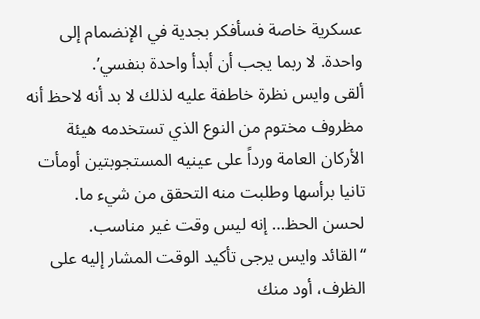عسكرية خاصة فسأفكر بجدية في الإنضمام إلى واحدة. لا ربما يجب أن أبدأ واحدة بنفسي’.
ألقى وايس نظرة خاطفة عليه لذلك لا بد أنه لاحظ أنه مظروف مختوم من النوع الذي تستخدمه هيئة الأركان العامة ورداً على عينيه المستجوبتين أومأت تانيا برأسها وطلبت منه التحقق من شيء ما.
لحسن الحظ… إنه ليس وقت غير مناسب.
“القائد وايس يرجى تأكيد الوقت المشار إليه على الظرف، أود منك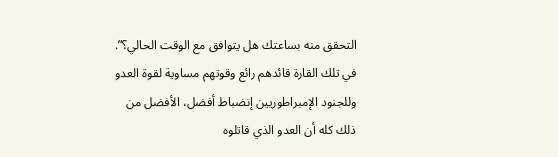التحقق منه بساعتك هل يتوافق مع الوقت الحالي؟”.
في تلك القارة قائدهم رائع وقوتهم مساوية لقوة العدو وللجنود الإمبراطوريين إنضباط أفضل، الأفضل من ذلك كله أن العدو الذي قاتلوه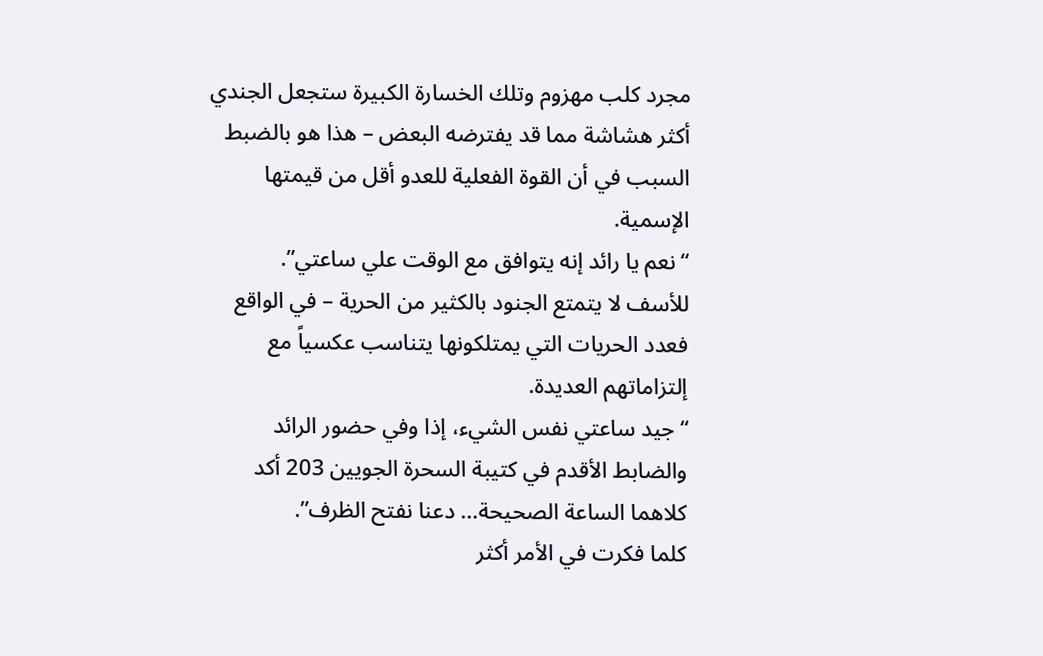مجرد كلب مهزوم وتلك الخسارة الكبيرة ستجعل الجندي أكثر هشاشة مما قد يفترضه البعض – هذا هو بالضبط السبب في أن القوة الفعلية للعدو أقل من قيمتها الإسمية.
“نعم يا رائد إنه يتوافق مع الوقت علي ساعتي”.
للأسف لا يتمتع الجنود بالكثير من الحرية – في الواقع فعدد الحريات التي يمتلكونها يتناسب عكسياً مع إلتزاماتهم العديدة.
“جيد ساعتي نفس الشيء، إذا وفي حضور الرائد والضابط الأقدم في كتيبة السحرة الجويين 203 أكد كلاهما الساعة الصحيحة… دعنا نفتح الظرف”.
كلما فكرت في الأمر أكثر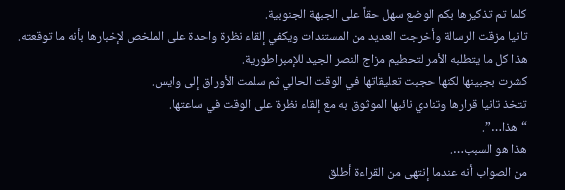كلما تم تذكيرها بكم الوضع سهل حقاً على الجبهة الجنوبية.
تانيا مزقت الرسالة وأخرجت العديد من المستندات ويكفي إلقاء نظرة واحدة على الملخص لإخبارها بأنه ما توقعته.
هذا كل ما يتطلبه الأمر لتحطيم مزاج النصر الجيد للإمبراطورية.
كشرت بجبينها لكنها حجبت تعليقاتها في الوقت الحالي ثم سلمت الأوراق إلى وايس.
تتخذ تانيا قرارها وتنادي نائبها الموثوق به مع إلقاء نظرة على الوقت في ساعتها.
“هذا…”.
هذا هو السبب….
من الصواب أنه عندما إنتهى من القراءة أطلق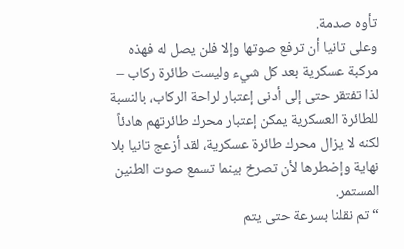تأوه صدمة.
وعلى تانيا أن ترفع صوتها وإلا فلن يصل له فهذه مركبة عسكرية بعد كل شيء وليست طائرة ركاب – لذا تفتقر حتى إلى أدنى إعتبار لراحة الركاب، بالنسبة للطائرة العسكرية يمكن إعتبار محرك طائرتهم هادئاً لكنه لا يزال محرك طائرة عسكرية، لقد أزعج تانيا بلا نهاية وإضطرها لأن تصرخ بينما تسمع صوت الطنين المستمر.
“تم نقلنا بسرعة حتى يتم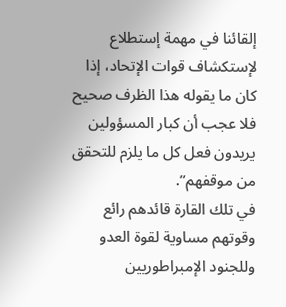إلقائنا في مهمة إستطلاع لإستكشاف قوات الإتحاد، إذا كان ما يقوله هذا الظرف صحيح فلا عجب أن كبار المسؤولين يريدون فعل كل ما يلزم للتحقق من موقفهم”.
في تلك القارة قائدهم رائع وقوتهم مساوية لقوة العدو وللجنود الإمبراطوريين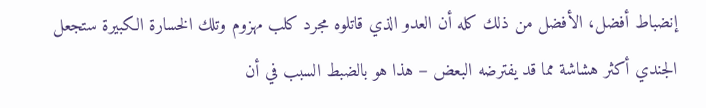إنضباط أفضل، الأفضل من ذلك كله أن العدو الذي قاتلوه مجرد كلب مهزوم وتلك الخسارة الكبيرة ستجعل الجندي أكثر هشاشة مما قد يفترضه البعض – هذا هو بالضبط السبب في أن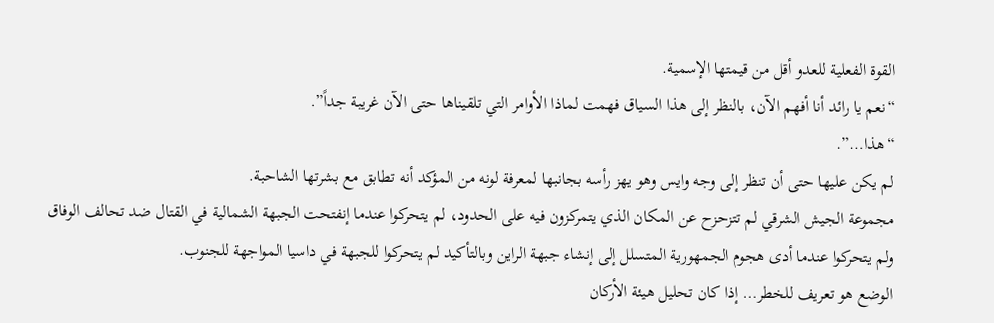القوة الفعلية للعدو أقل من قيمتها الإسمية.
“نعم يا رائد أنا أفهم الآن، بالنظر إلى هذا السياق فهمت لماذا الأوامر التي تلقيناها حتى الآن غريبة جداً”.
“هذا…”.
لم يكن عليها حتى أن تنظر إلى وجه وايس وهو يهز رأسه بجانبها لمعرفة لونه من المؤكد أنه تطابق مع بشرتها الشاحبة.
مجموعة الجيش الشرقي لم تتزحزح عن المكان الذي يتمركزون فيه على الحدود، لم يتحركوا عندما إنفتحت الجبهة الشمالية في القتال ضد تحالف الوفاق ولم يتحركوا عندما أدى هجوم الجمهورية المتسلل إلى إنشاء جبهة الراين وبالتأكيد لم يتحركوا للجبهة في داسيا المواجهة للجنوب.
الوضع هو تعريف للخطر… إذا كان تحليل هيئة الأركان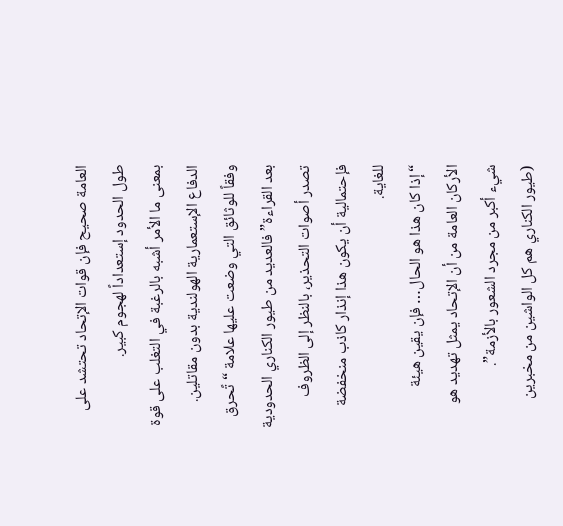العامة صحيح فإن قوات الإتحاد تحتشد على طول الحدود إستعداداً لهجوم كبير.
بمعنى ما الأمر أشبه بالرغبة في التغلب على قوة الدفاع الإستعمارية الهولندية بدون مقاتلين.
وفقاً للوثائق التي وضعت عليها علامة “تًحرق بعد القراءة” فالعديد من طيور الكناري الحدودية تصدر أصوات التحذير، بالنظر إلى الظروف فإحتمالية أن يكون هذا إنذار كاذب منخفضة للغاية.
“إذا كان هذا هو الحال… فإن يقين هيئة الأركان العامة من أن الإتحاد يمثل تهديد هو شيء أكبر من مجرد الشعور بالأزمة”.
(طيور الكناري هم كل الواشين من مخبرين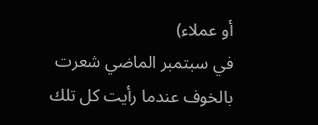أو عملاء)
في سبتمبر الماضي شعرت بالخوف عندما رأيت كل تلك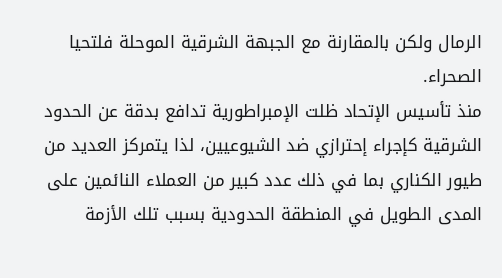الرمال ولكن بالمقارنة مع الجبهة الشرقية الموحلة فلتحيا الصحراء.
منذ تأسيس الإتحاد ظلت الإمبراطورية تدافع بدقة عن الحدود الشرقية كإجراء إحترازي ضد الشيوعيين، لذا يتمركز العديد من طيور الكناري بما في ذلك عدد كبير من العملاء النائمين على المدى الطويل في المنطقة الحدودية بسبب تلك الأزمة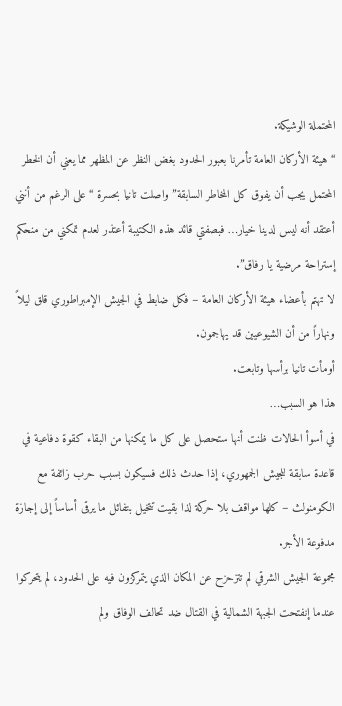المحتملة الوشيكة.
“هيئة الأركان العامة تأمرنا بعبور الحدود بغض النظر عن المظهر مما يعني أن الخطر المحتمل يجب أن يفوق كل المخاطر السابقة” واصلت تانيا بحسرة “على الرغم من أنني أعتقد أنه ليس لدينا خيار… فبصفتي قائد هذه الكتيبة أعتذر لعدم تمكني من منحكم إستراحة مرضية يا رفاق”.
لا تهتم بأعضاء هيئة الأركان العامة – فكل ضابط في الجيش الإمبراطوري قلق ليلاً ونهاراً من أن الشيوعيين قد يهاجمون.
أومأت تانيا برأسها وتابعت.
هذا هو السبب…
في أسوأ الحالات ظنت أنها ستحصل على كل ما يمكنها من البقاء كقوة دفاعية في قاعدة سابقة للجيش الجمهوري، إذا حدث ذلك فسيكون بسبب حرب زائفة مع الكومنولث – كلها مواقف بلا حركة لذا بقيت تتخيل بتفائل ما يرقى أساساً إلى إجازة مدفوعة الأجر.
مجموعة الجيش الشرقي لم تتزحزح عن المكان الذي يتمركزون فيه على الحدود، لم يتحركوا عندما إنفتحت الجبهة الشمالية في القتال ضد تحالف الوفاق ولم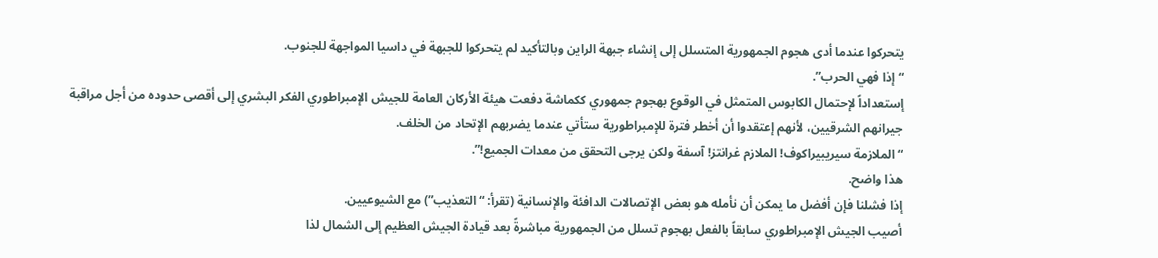يتحركوا عندما أدى هجوم الجمهورية المتسلل إلى إنشاء جبهة الراين وبالتأكيد لم يتحركوا للجبهة في داسيا المواجهة للجنوب.
“إذا فهي الحرب”.
إستعداداً لإحتمال الكابوس المتمثل في الوقوع بهجوم جمهوري ككماشة دفعت هيئة الأركان العامة للجيش الإمبراطوري الفكر البشري إلى أقصى حدوده من أجل مراقبة جيرانهم الشرقيين، لأنهم إعتقدوا أن أخطر فترة للإمبراطورية ستأتي عندما يضربهم الإتحاد من الخلف.
“الملازمة سيريبيراكوف! الملازم غرانتز! آسفة ولكن يرجى التحقق من معدات الجميع!”.
هذا واضح.
إذا فشلنا فإن أفضل ما يمكن أن نأمله هو بعض الإتصالات الدافئة والإنسانية (تقرأ: “التعذيب”) مع الشيوعيين.
أصيب الجيش الإمبراطوري سابقاً بالفعل بهجوم تسلل من الجمهورية مباشرةً بعد قيادة الجيش العظيم إلى الشمال لذا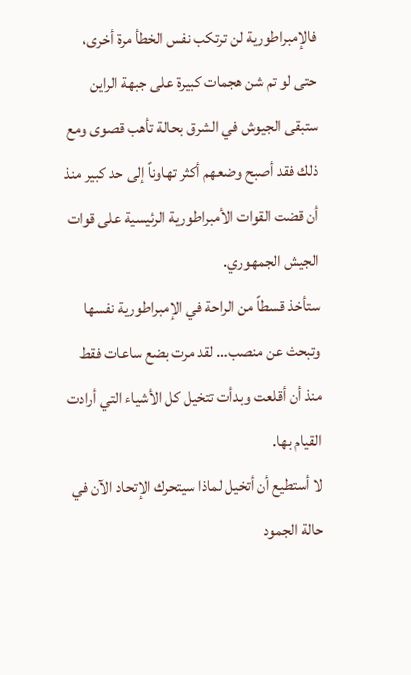فالإمبراطورية لن ترتكب نفس الخطأ مرة أخرى، حتى لو تم شن هجمات كبيرة على جبهة الراين ستبقى الجيوش في الشرق بحالة تأهب قصوى ومع ذلك فقد أصبح وضعهم أكثر تهاوناً إلى حد كبير منذ أن قضت القوات الأمبراطورية الرئيسية على قوات الجيش الجمهوري.
ستأخذ قسطاً من الراحة في الإمبراطورية نفسها وتبحث عن منصب… لقد مرت بضع ساعات فقط منذ أن أقلعت وبدأت تتخيل كل الأشياء التي أرادت القيام بها.
لا أستطيع أن أتخيل لماذا سيتحرك الإتحاد الآن في حالة الجمود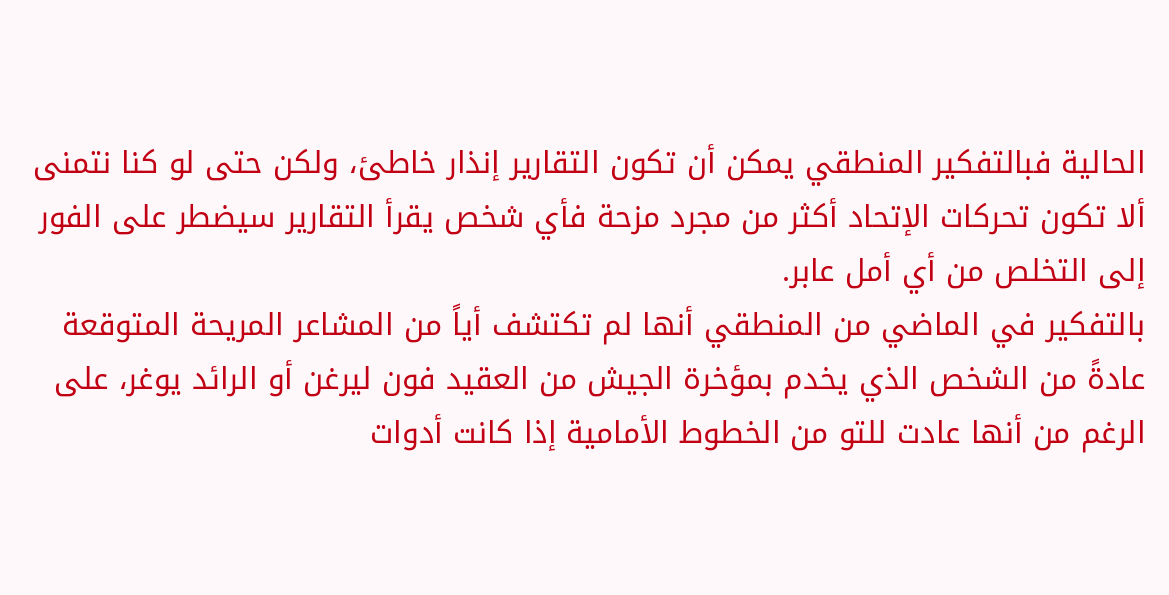الحالية فبالتفكير المنطقي يمكن أن تكون التقارير إنذار خاطئ، ولكن حتى لو كنا نتمنى ألا تكون تحركات الإتحاد أكثر من مجرد مزحة فأي شخص يقرأ التقارير سيضطر على الفور إلى التخلص من أي أمل عابر.
بالتفكير في الماضي من المنطقي أنها لم تكتشف أياً من المشاعر المريحة المتوقعة عادةً من الشخص الذي يخدم بمؤخرة الجيش من العقيد فون ليرغن أو الرائد يوغر، على الرغم من أنها عادت للتو من الخطوط الأمامية إذا كانت أدوات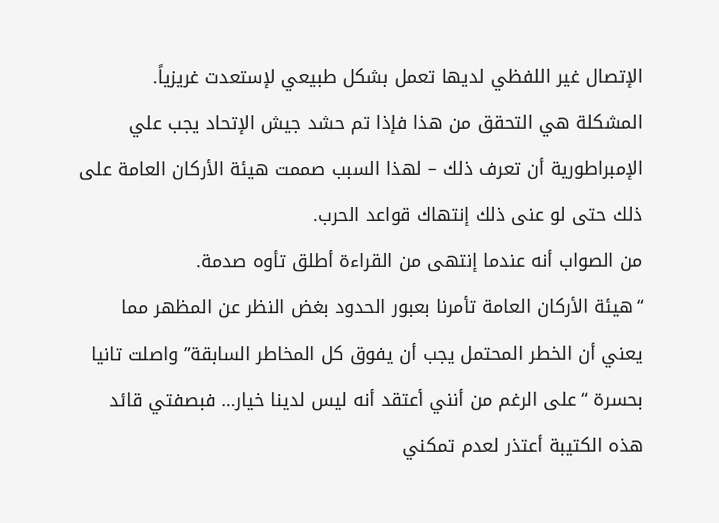الإتصال غير اللفظي لديها تعمل بشكل طبيعي لإستعدت غريزياً.
المشكلة هي التحقق من هذا فإذا تم حشد جيش الإتحاد يجب علي الإمبراطورية أن تعرف ذلك – لهذا السبب صممت هيئة الأركان العامة على ذلك حتى لو عنى ذلك إنتهاك قواعد الحرب.
من الصواب أنه عندما إنتهى من القراءة أطلق تأوه صدمة.
“هيئة الأركان العامة تأمرنا بعبور الحدود بغض النظر عن المظهر مما يعني أن الخطر المحتمل يجب أن يفوق كل المخاطر السابقة” واصلت تانيا بحسرة “على الرغم من أنني أعتقد أنه ليس لدينا خيار… فبصفتي قائد هذه الكتيبة أعتذر لعدم تمكني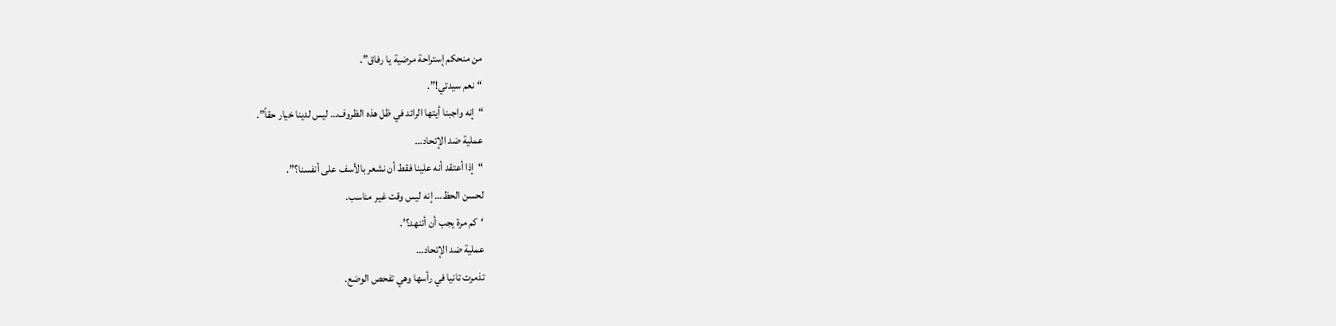من منحكم إستراحة مرضية يا رفاق”.
“نعم سيدتي!”.
“إنه واجبنا أيتها الرائد في ظل هذه الظروف… ليس لدينا خيار حقاً”.
عملية ضد الإتحاد…
“إذا أعتقد أنه علينا فقط أن نشعر بالأسف على أنفسنا؟”.
لحسن الحظ… إنه ليس وقت غير مناسب.
‘كم مرة يجب أن أتنهد؟’.
عملية ضد الإتحاد…
تذمرت تانيا في رأسها وهي تفحص الوضع.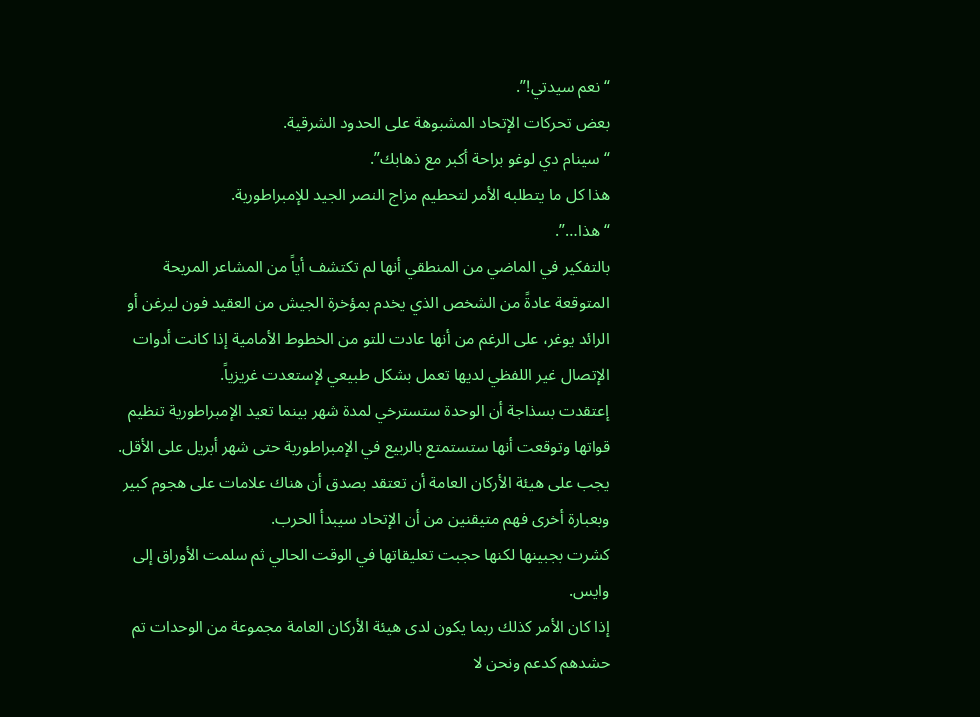“نعم سيدتي!”.
بعض تحركات الإتحاد المشبوهة على الحدود الشرقية.
“سينام دي لوغو براحة أكبر مع ذهابك”.
هذا كل ما يتطلبه الأمر لتحطيم مزاج النصر الجيد للإمبراطورية.
“هذا…”.
بالتفكير في الماضي من المنطقي أنها لم تكتشف أياً من المشاعر المريحة المتوقعة عادةً من الشخص الذي يخدم بمؤخرة الجيش من العقيد فون ليرغن أو الرائد يوغر، على الرغم من أنها عادت للتو من الخطوط الأمامية إذا كانت أدوات الإتصال غير اللفظي لديها تعمل بشكل طبيعي لإستعدت غريزياً.
إعتقدت بسذاجة أن الوحدة ستسترخي لمدة شهر بينما تعيد الإمبراطورية تنظيم قواتها وتوقعت أنها ستستمتع بالربيع في الإمبراطورية حتى شهر أبريل على الأقل.
يجب على هيئة الأركان العامة أن تعتقد بصدق أن هناك علامات على هجوم كبير وبعبارة أخرى فهم متيقنين من أن الإتحاد سيبدأ الحرب.
كشرت بجبينها لكنها حجبت تعليقاتها في الوقت الحالي ثم سلمت الأوراق إلى وايس.
إذا كان الأمر كذلك ربما يكون لدى هيئة الأركان العامة مجموعة من الوحدات تم حشدهم كدعم ونحن لا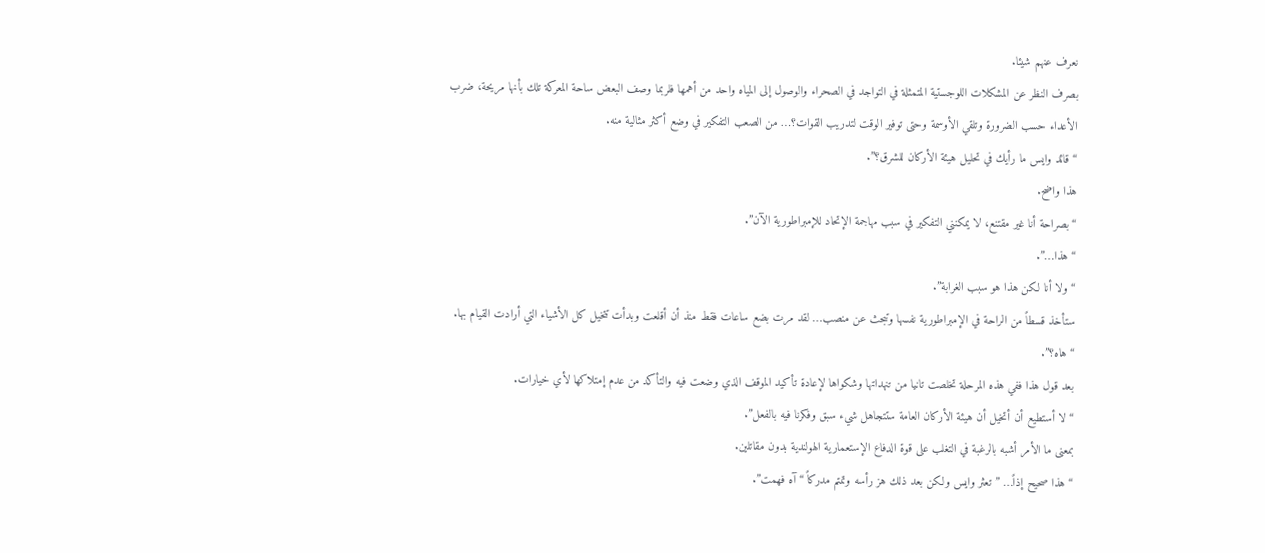نعرف عنهم شيئا.
بصرف النظر عن المشكلات اللوجستية المتمثلة في التواجد في الصحراء والوصول إلى المياه واحد من أهمها فلربما وصف البعض ساحة المعركة تلك بأنها مريحة، ضرب الأعداء حسب الضرورة وتلقي الأوسمة وحتى توفير الوقت لتدريب القوات؟… من الصعب التفكير في وضع أكثر مثالية منه.
“قائد وايس ما رأيك في تحليل هيئة الأركان للشرق؟”.
هذا واضح.
“بصراحة أنا غير مقتنع، لا يمكنني التفكير في سبب مهاجمة الإتحاد للإمبراطورية الآن”.
“هذا…”.
“ولا أنا لكن هذا هو سبب الغرابة”.
ستأخذ قسطاً من الراحة في الإمبراطورية نفسها وتبحث عن منصب… لقد مرت بضع ساعات فقط منذ أن أقلعت وبدأت تتخيل كل الأشياء التي أرادت القيام بها.
“هاه؟”.
بعد قول هذا ففي هذه المرحلة تخلصت تانيا من تنهداتها وشكواها لإعادة تأكيد الموقف الذي وضعت فيه والتأكد من عدم إمتلاكها لأي خيارات.
“لا أستطيع أن أتخيل أن هيئة الأركان العامة ستتجاهل شيء سبق وفكرنا فيه بالفعل”.
بمعنى ما الأمر أشبه بالرغبة في التغلب على قوة الدفاع الإستعمارية الهولندية بدون مقاتلين.
“هذا صحيح إذاً… ” تعثر وايس ولكن بعد ذلك هز رأسه وتمتم مدركاً “آه فهمت”.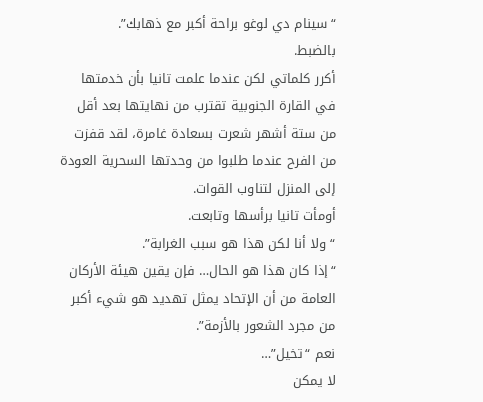“سينام دي لوغو براحة أكبر مع ذهابك”.
بالضبط.
أكرر كلماتي لكن عندما علمت تانيا بأن خدمتها في القارة الجنوبية تقترب من نهايتها بعد أقل من ستة أشهر شعرت بسعادة غامرة، لقد قفزت من الفرح عندما طلبوا من وحدتها السحرية العودة إلى المنزل لتناوب القوات.
أومأت تانيا برأسها وتابعت.
“ولا أنا لكن هذا هو سبب الغرابة”.
“إذا كان هذا هو الحال… فإن يقين هيئة الأركان العامة من أن الإتحاد يمثل تهديد هو شيء أكبر من مجرد الشعور بالأزمة”.
نعم “تخيل”…
لا يمكن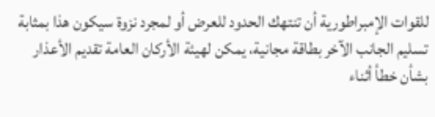للقوات الإمبراطورية أن تنتهك الحدود للعرض أو لمجرد نزوة سيكون هذا بمثابة تسليم الجانب الآخر بطاقة مجانية، يمكن لهيئة الأركان العامة تقديم الأعذار بشأن خطأ أثناء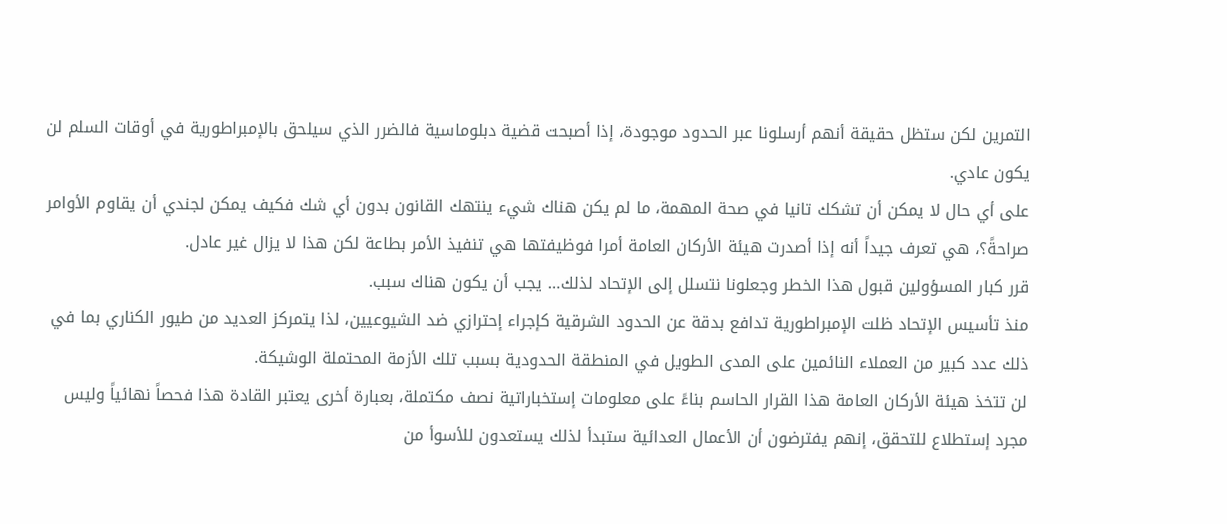التمرين لكن ستظل حقيقة أنهم أرسلونا عبر الحدود موجودة، إذا أصبحت قضية دبلوماسية فالضرر الذي سيلحق بالإمبراطورية في أوقات السلم لن يكون عادي.
على أي حال لا يمكن أن تشكك تانيا في صحة المهمة، ما لم يكن هناك شيء ينتهك القانون بدون أي شك فكيف يمكن لجندي أن يقاوم الأوامر صراحةً؟، هي تعرف جيداً أنه إذا أصدرت هيئة الأركان العامة أمرا فوظيفتها هي تنفيذ الأمر بطاعة لكن هذا لا يزال غير عادل.
قرر كبار المسؤولين قبول هذا الخطر وجعلونا نتسلل إلى الإتحاد لذلك… يجب أن يكون هناك سبب.
منذ تأسيس الإتحاد ظلت الإمبراطورية تدافع بدقة عن الحدود الشرقية كإجراء إحترازي ضد الشيوعيين، لذا يتمركز العديد من طيور الكناري بما في ذلك عدد كبير من العملاء النائمين على المدى الطويل في المنطقة الحدودية بسبب تلك الأزمة المحتملة الوشيكة.
لن تتخذ هيئة الأركان العامة هذا القرار الحاسم بناءً على معلومات إستخباراتية نصف مكتملة، بعبارة أخرى يعتبر القادة هذا فحصاً نهائياً وليس مجرد إستطلاع للتحقق، إنهم يفترضون أن الأعمال العدائية ستبدأ لذلك يستعدون للأسوأ من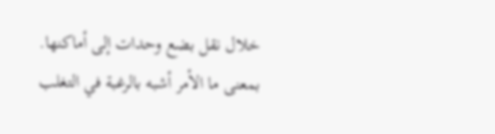خلال نقل بضع وحدات إلى أماكنها.
بمعنى ما الأمر أشبه بالرغبة في التغلب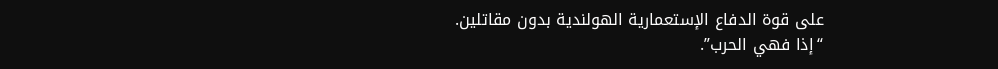على قوة الدفاع الإستعمارية الهولندية بدون مقاتلين.
“إذا فهي الحرب”.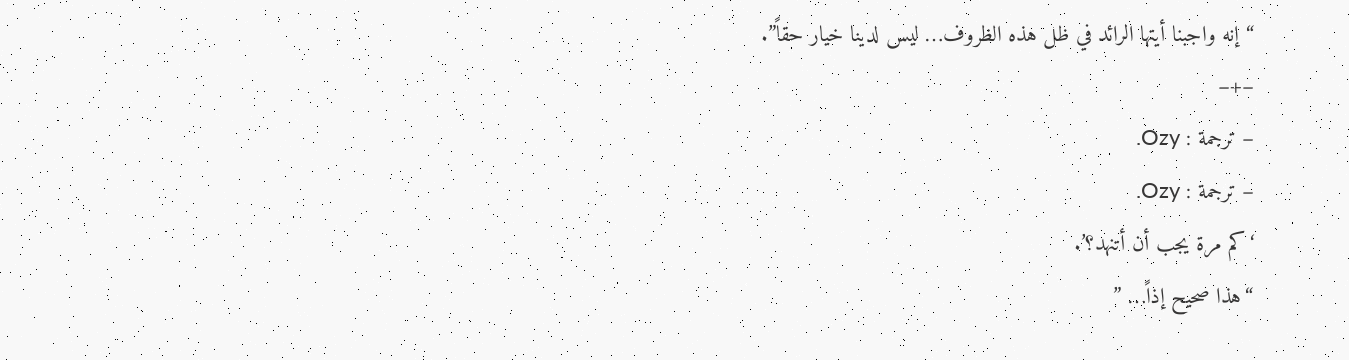“إنه واجبنا أيتها الرائد في ظل هذه الظروف… ليس لدينا خيار حقاً”.
–+–
– ترجمة : Ozy.
– ترجمة : Ozy.
‘كم مرة يجب أن أتنهد؟’.
“هذا صحيح إذاً… ”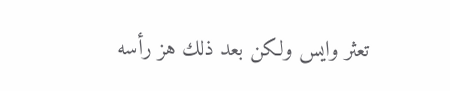تعثر وايس ولكن بعد ذلك هز رأسه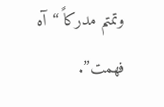وتمتم مدركاً “آه فهمت”.